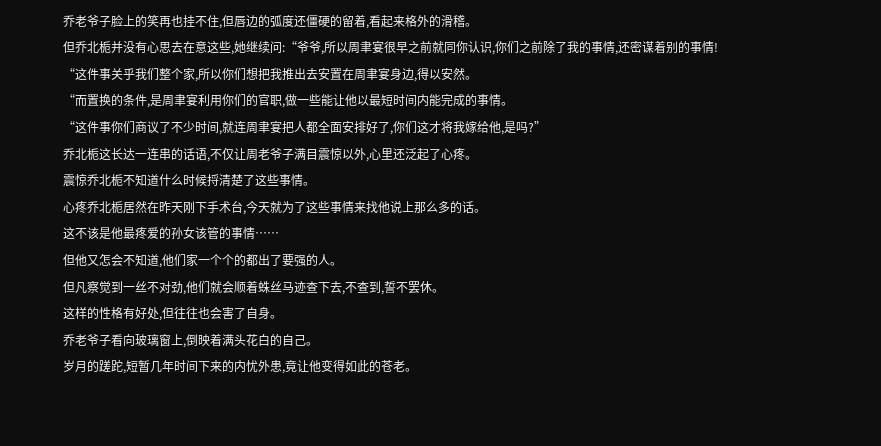乔老爷子脸上的笑再也挂不住,但唇边的弧度还僵硬的留着,看起来格外的滑稽。
但乔北栀并没有心思去在意这些,她继续问:“爷爷,所以周聿宴很早之前就同你认识,你们之前除了我的事情,还密谋着别的事情!
“这件事关乎我们整个家,所以你们想把我推出去安置在周聿宴身边,得以安然。
“而置换的条件,是周聿宴利用你们的官职,做一些能让他以最短时间内能完成的事情。
“这件事你们商议了不少时间,就连周聿宴把人都全面安排好了,你们这才将我嫁给他,是吗?”
乔北栀这长达一连串的话语,不仅让周老爷子满目震惊以外,心里还泛起了心疼。
震惊乔北栀不知道什么时候捋清楚了这些事情。
心疼乔北栀居然在昨天刚下手术台,今天就为了这些事情来找他说上那么多的话。
这不该是他最疼爱的孙女该管的事情……
但他又怎会不知道,他们家一个个的都出了要强的人。
但凡察觉到一丝不对劲,他们就会顺着蛛丝马迹查下去,不查到,誓不罢休。
这样的性格有好处,但往往也会害了自身。
乔老爷子看向玻璃窗上,倒映着满头花白的自己。
岁月的蹉跎,短暂几年时间下来的内忧外患,竟让他变得如此的苍老。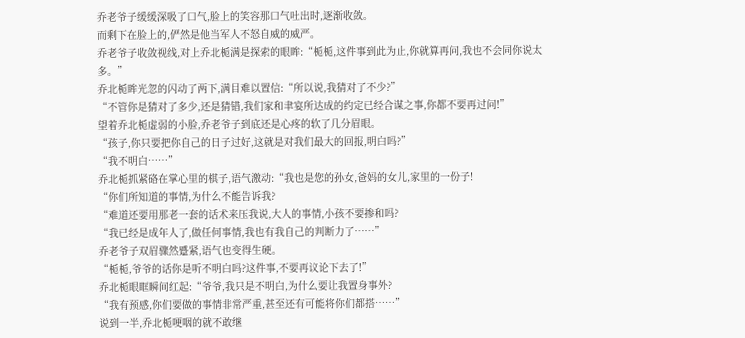乔老爷子缓缓深吸了口气,脸上的笑容那口气吐出时,逐渐收敛。
而剩下在脸上的,俨然是他当军人不怒自威的威严。
乔老爷子收敛视线,对上乔北栀满是探索的眼眸:“栀栀,这件事到此为止,你就算再问,我也不会同你说太多。”
乔北栀眸光忽的闪动了两下,满目难以置信:“所以说,我猜对了不少?”
“不管你是猜对了多少,还是猜错,我们家和聿宴所达成的约定已经合谋之事,你都不要再过问!”
望着乔北栀虚弱的小脸,乔老爷子到底还是心疼的软了几分眉眼。
“孩子,你只要把你自己的日子过好,这就是对我们最大的回报,明白吗?”
“我不明白……”
乔北栀抓紧硌在掌心里的棋子,语气激动:“我也是您的孙女,爸妈的女儿,家里的一份子!
“你们所知道的事情,为什么不能告诉我?
“难道还要用那老一套的话术来压我说,大人的事情,小孩不要掺和吗?
“我已经是成年人了,做任何事情,我也有我自己的判断力了……”
乔老爷子双眉骤然蹙紧,语气也变得生硬。
“栀栀,爷爷的话你是听不明白吗?这件事,不要再议论下去了!”
乔北栀眼眶瞬间红起:“爷爷,我只是不明白,为什么要让我置身事外?
“我有预感,你们要做的事情非常严重,甚至还有可能将你们都搭……”
说到一半,乔北栀哽咽的就不敢继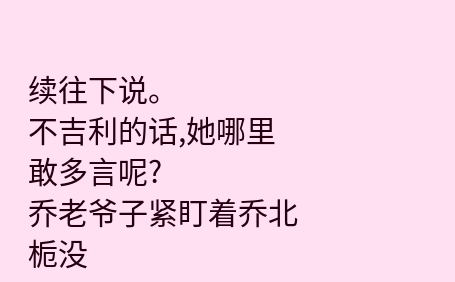续往下说。
不吉利的话,她哪里敢多言呢?
乔老爷子紧盯着乔北栀没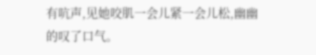有吭声,见她咬肌一会儿紧一会儿松,幽幽的叹了口气。